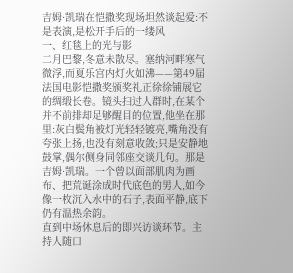吉姆·凯瑞在恺撒奖现场坦然谈起爱:不是表演,是松开手后的一缕风
一、红毯上的光与影
二月巴黎,冬意未散尽。塞纳河畔寒气微浮,而夏乐宫内灯火如沸——第49届法国电影恺撒奖颁奖礼正徐徐铺展它的绸缎长卷。镜头扫过人群时,在某个并不前排却足够醒目的位置,他坐在那里:灰白鬓角被灯光轻轻镀亮,嘴角没有夸张上扬,也没有刻意收敛;只是安静地鼓掌,偶尔侧身同邻座交谈几句。那是吉姆·凯瑞。一个曾以面部肌肉为画布、把荒诞涂成时代底色的男人,如今像一枚沉入水中的石子,表面平静,底下仍有温热余韵。
直到中场休息后的即兴访谈环节。主持人随口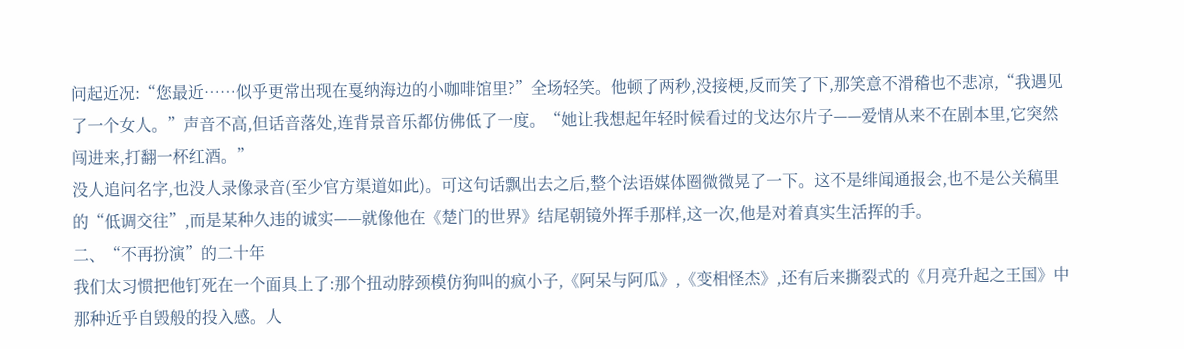问起近况:“您最近……似乎更常出现在戛纳海边的小咖啡馆里?”全场轻笑。他顿了两秒,没接梗,反而笑了下,那笑意不滑稽也不悲凉,“我遇见了一个女人。”声音不高,但话音落处,连背景音乐都仿佛低了一度。“她让我想起年轻时候看过的戈达尔片子——爱情从来不在剧本里,它突然闯进来,打翻一杯红酒。”
没人追问名字,也没人录像录音(至少官方渠道如此)。可这句话飘出去之后,整个法语媒体圈微微晃了一下。这不是绯闻通报会,也不是公关稿里的“低调交往”,而是某种久违的诚实——就像他在《楚门的世界》结尾朝镜外挥手那样,这一次,他是对着真实生活挥的手。
二、“不再扮演”的二十年
我们太习惯把他钉死在一个面具上了:那个扭动脖颈模仿狗叫的疯小子,《阿呆与阿瓜》,《变相怪杰》,还有后来撕裂式的《月亮升起之王国》中那种近乎自毁般的投入感。人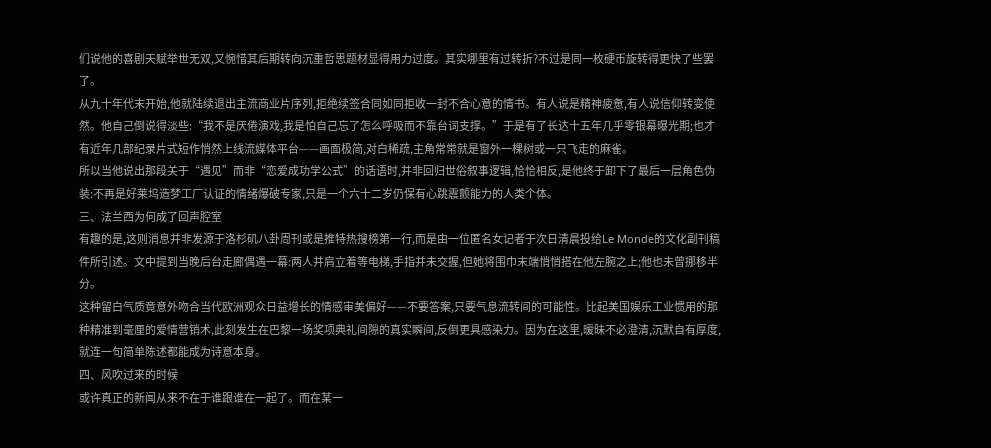们说他的喜剧天赋举世无双,又惋惜其后期转向沉重哲思题材显得用力过度。其实哪里有过转折?不过是同一枚硬币旋转得更快了些罢了。
从九十年代末开始,他就陆续退出主流商业片序列,拒绝续签合同如同拒收一封不合心意的情书。有人说是精神疲惫,有人说信仰转变使然。他自己倒说得淡些:“我不是厌倦演戏,我是怕自己忘了怎么呼吸而不靠台词支撑。”于是有了长达十五年几乎零银幕曝光期;也才有近年几部纪录片式短作悄然上线流媒体平台——画面极简,对白稀疏,主角常常就是窗外一棵树或一只飞走的麻雀。
所以当他说出那段关于“遇见”而非“恋爱成功学公式”的话语时,并非回归世俗叙事逻辑,恰恰相反,是他终于卸下了最后一层角色伪装:不再是好莱坞造梦工厂认证的情绪爆破专家,只是一个六十二岁仍保有心跳震颤能力的人类个体。
三、法兰西为何成了回声腔室
有趣的是,这则消息并非发源于洛杉矶八卦周刊或是推特热搜榜第一行,而是由一位匿名女记者于次日清晨投给Le Monde的文化副刊稿件所引述。文中提到当晚后台走廊偶遇一幕:两人并肩立着等电梯,手指并未交握,但她将围巾末端悄悄搭在他左腕之上;他也未曾挪移半分。
这种留白气质竟意外吻合当代欧洲观众日益增长的情感审美偏好——不要答案,只要气息流转间的可能性。比起美国娱乐工业惯用的那种精准到毫厘的爱情营销术,此刻发生在巴黎一场奖项典礼间隙的真实瞬间,反倒更具感染力。因为在这里,暧昧不必澄清,沉默自有厚度,就连一句简单陈述都能成为诗意本身。
四、风吹过来的时候
或许真正的新闻从来不在于谁跟谁在一起了。而在某一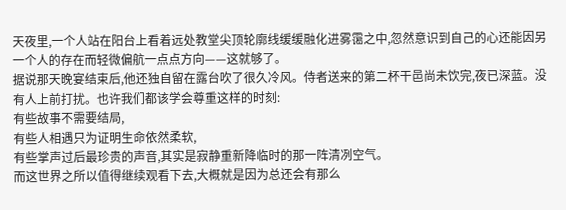天夜里,一个人站在阳台上看着远处教堂尖顶轮廓线缓缓融化进雾霭之中,忽然意识到自己的心还能因另一个人的存在而轻微偏航一点点方向——这就够了。
据说那天晚宴结束后,他还独自留在露台吹了很久冷风。侍者送来的第二杯干邑尚未饮完,夜已深蓝。没有人上前打扰。也许我们都该学会尊重这样的时刻:
有些故事不需要结局,
有些人相遇只为证明生命依然柔软,
有些掌声过后最珍贵的声音,其实是寂静重新降临时的那一阵清冽空气。
而这世界之所以值得继续观看下去,大概就是因为总还会有那么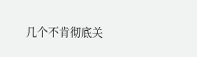几个不肯彻底关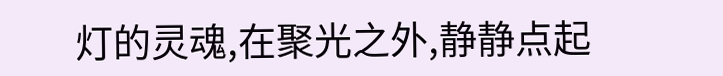灯的灵魂,在聚光之外,静静点起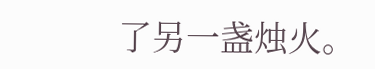了另一盏烛火。